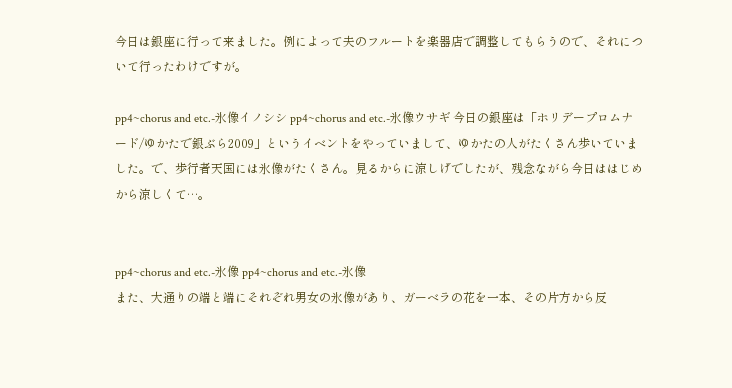今日は銀座に行って来ました。例によって夫のフルートを楽器店で調整してもらうので、それについて行ったわけですが。

pp4~chorus and etc.-氷像イノシシ pp4~chorus and etc.-氷像ウサギ 今日の銀座は「ホリデープロムナード/ゆかたで銀ぶら2009」というイベントをやっていまして、ゆかたの人がたくさん歩いていました。で、歩行者天国には氷像がたくさん。見るからに涼しげでしたが、残念ながら今日ははじめから涼しくて…。


pp4~chorus and etc.-氷像 pp4~chorus and etc.-氷像
また、大通りの端と端にそれぞれ男女の氷像があり、ガーベラの花を一本、その片方から反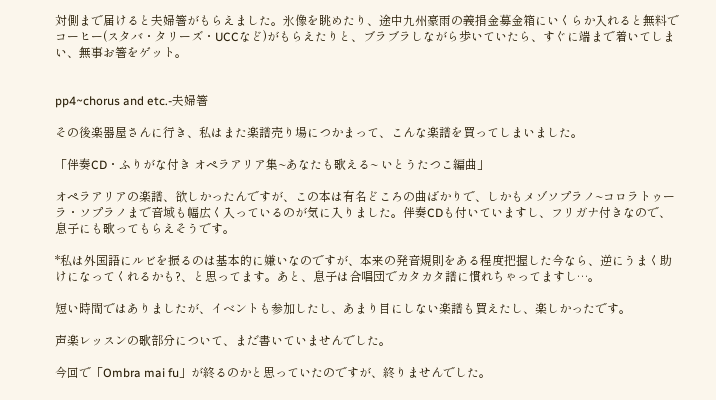対側まで届けると夫婦箸がもらえました。氷像を眺めたり、途中九州豪雨の義捐金募金箱にいくらか入れると無料でコーヒー(スタバ・タリーズ・UCCなど)がもらえたりと、ブラブラしながら歩いていたら、すぐに端まで着いてしまい、無事お箸をゲット。


pp4~chorus and etc.-夫婦箸

その後楽器屋さんに行き、私はまた楽譜売り場につかまって、こんな楽譜を買ってしまいました。

「伴奏CD・ふりがな付き オペラアリア集~あなたも歌える~ いとうたつこ編曲」

オペラアリアの楽譜、欲しかったんですが、この本は有名どころの曲ばかりで、しかもメゾソプラノ~コロラトゥーラ・ソプラノまで音域も幅広く入っているのが気に入りました。伴奏CDも付いていますし、フリガナ付きなので、息子にも歌ってもらえそうです。

*私は外国語にルビを振るのは基本的に嫌いなのですが、本来の発音規則をある程度把握した今なら、逆にうまく助けになってくれるかも?、と思ってます。あと、息子は合唱団でカタカタ譜に慣れちゃってますし…。

短い時間ではありましたが、イベントも参加したし、あまり目にしない楽譜も買えたし、楽しかったです。

声楽レッスンの歌部分について、まだ書いていませんでした。

今回で「Ombra mai fu」が終るのかと思っていたのですが、終りませんでした。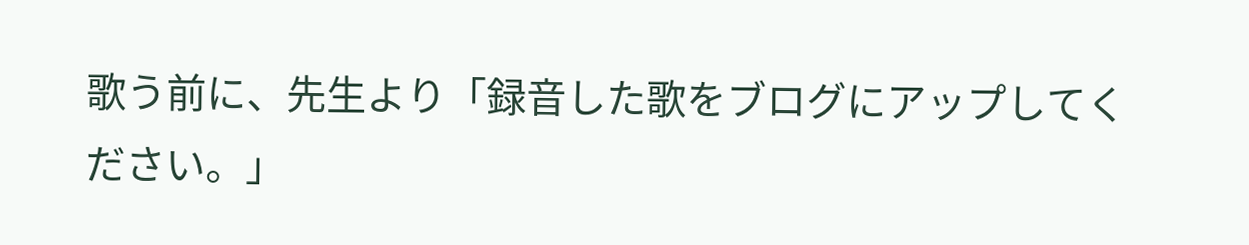歌う前に、先生より「録音した歌をブログにアップしてください。」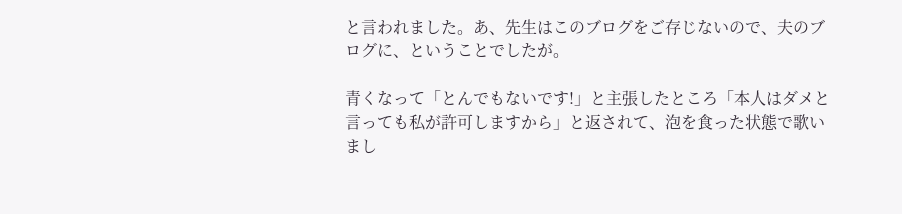と言われました。あ、先生はこのブログをご存じないので、夫のブログに、ということでしたが。

青くなって「とんでもないです!」と主張したところ「本人はダメと言っても私が許可しますから」と返されて、泡を食った状態で歌いまし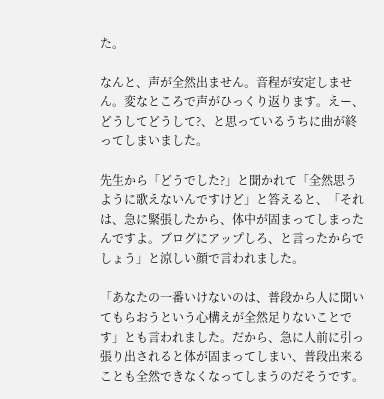た。

なんと、声が全然出ません。音程が安定しません。変なところで声がひっくり返ります。えー、どうしてどうして?、と思っているうちに曲が終ってしまいました。

先生から「どうでした?」と聞かれて「全然思うように歌えないんですけど」と答えると、「それは、急に緊張したから、体中が固まってしまったんですよ。ブログにアップしろ、と言ったからでしょう」と涼しい顔で言われました。

「あなたの一番いけないのは、普段から人に聞いてもらおうという心構えが全然足りないことです」とも言われました。だから、急に人前に引っ張り出されると体が固まってしまい、普段出来ることも全然できなくなってしまうのだそうです。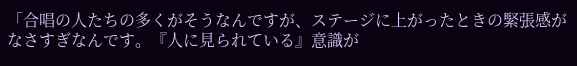「合唱の人たちの多くがそうなんですが、ステージに上がったときの緊張感がなさすぎなんです。『人に見られている』意識が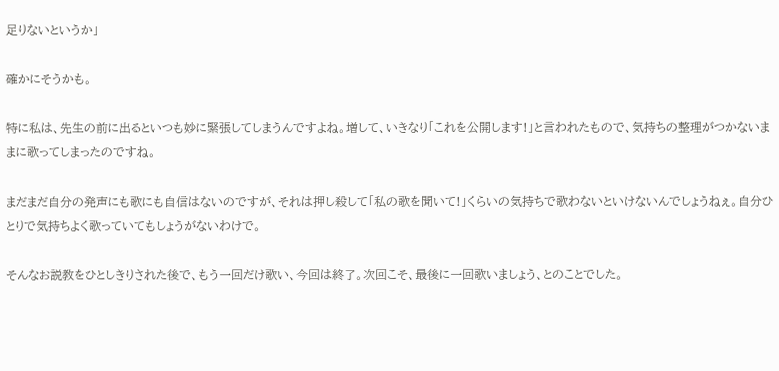足りないというか」

確かにそうかも。

特に私は、先生の前に出るといつも妙に緊張してしまうんですよね。増して、いきなり「これを公開します!」と言われたもので、気持ちの整理がつかないままに歌ってしまったのですね。

まだまだ自分の発声にも歌にも自信はないのですが、それは押し殺して「私の歌を聞いて!」くらいの気持ちで歌わないといけないんでしょうねぇ。自分ひとりで気持ちよく歌っていてもしょうがないわけで。

そんなお説教をひとしきりされた後で、もう一回だけ歌い、今回は終了。次回こそ、最後に一回歌いましょう、とのことでした。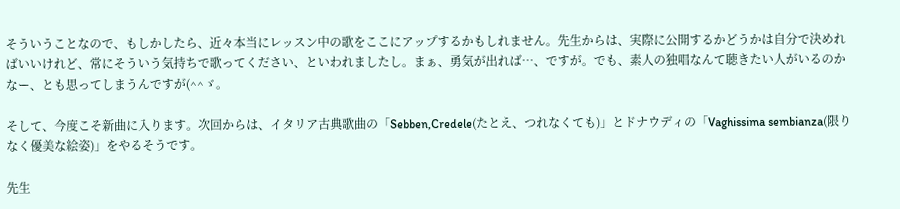そういうことなので、もしかしたら、近々本当にレッスン中の歌をここにアップするかもしれません。先生からは、実際に公開するかどうかは自分で決めればいいけれど、常にそういう気持ちで歌ってください、といわれましたし。まぁ、勇気が出れば…、ですが。でも、素人の独唱なんて聴きたい人がいるのかなー、とも思ってしまうんですが(^^ゞ。

そして、今度こそ新曲に入ります。次回からは、イタリア古典歌曲の「Sebben,Credele(たとえ、つれなくても)」とドナウディの「Vaghissima sembianza(限りなく優美な絵姿)」をやるそうです。

先生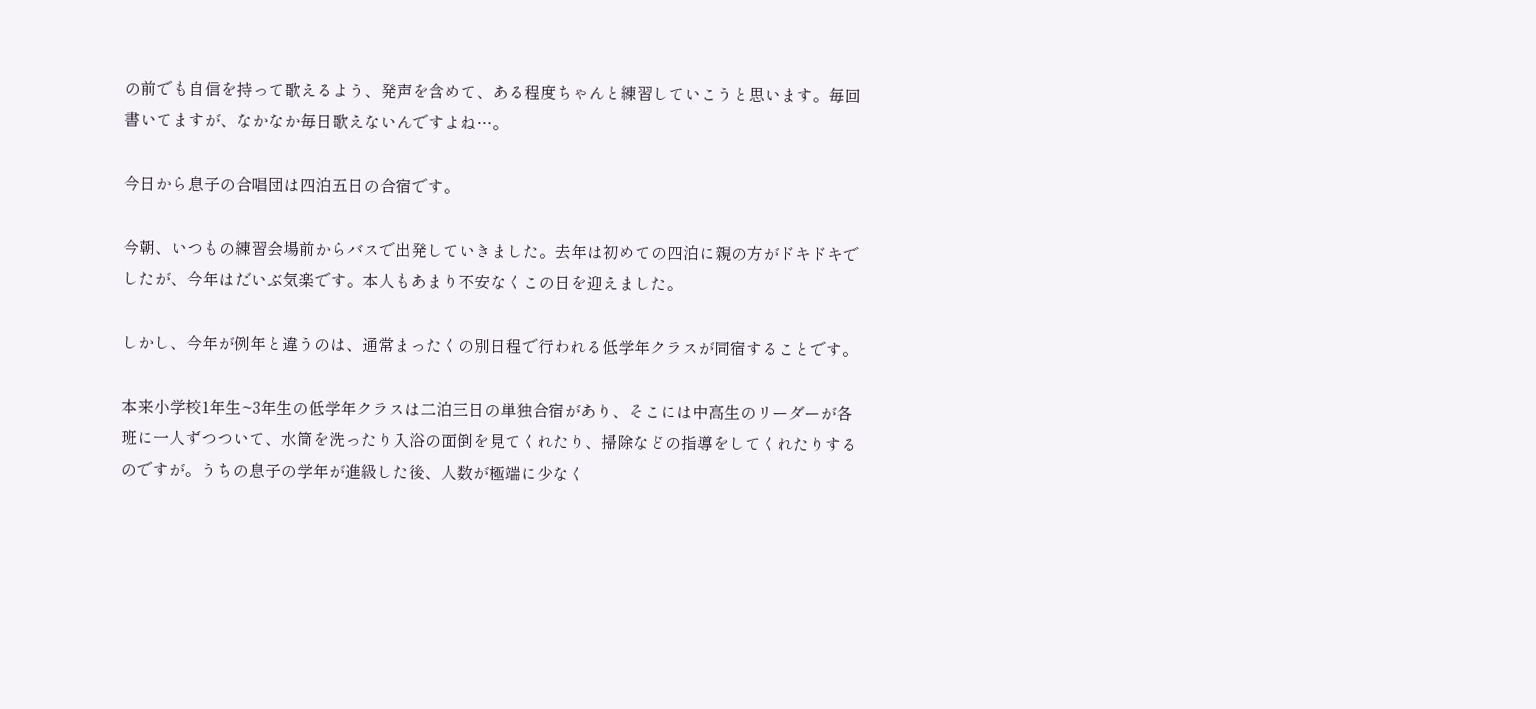の前でも自信を持って歌えるよう、発声を含めて、ある程度ちゃんと練習していこうと思います。毎回書いてますが、なかなか毎日歌えないんですよね…。

今日から息子の合唱団は四泊五日の合宿です。

今朝、いつもの練習会場前からバスで出発していきました。去年は初めての四泊に親の方がドキドキでしたが、今年はだいぶ気楽です。本人もあまり不安なくこの日を迎えました。

しかし、今年が例年と違うのは、通常まったくの別日程で行われる低学年クラスが同宿することです。

本来小学校1年生~3年生の低学年クラスは二泊三日の単独合宿があり、そこには中高生のリーダーが各班に一人ずつついて、水筒を洗ったり入浴の面倒を見てくれたり、掃除などの指導をしてくれたりするのですが。うちの息子の学年が進級した後、人数が極端に少なく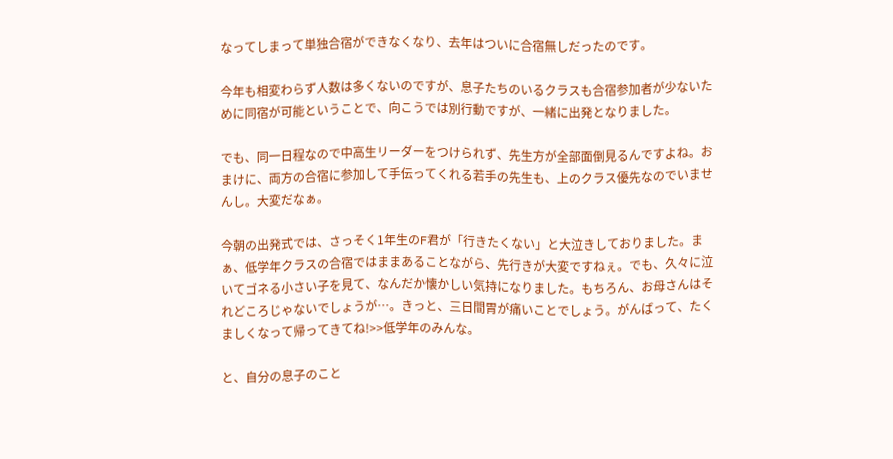なってしまって単独合宿ができなくなり、去年はついに合宿無しだったのです。

今年も相変わらず人数は多くないのですが、息子たちのいるクラスも合宿参加者が少ないために同宿が可能ということで、向こうでは別行動ですが、一緒に出発となりました。

でも、同一日程なので中高生リーダーをつけられず、先生方が全部面倒見るんですよね。おまけに、両方の合宿に参加して手伝ってくれる若手の先生も、上のクラス優先なのでいませんし。大変だなぁ。

今朝の出発式では、さっそく1年生のF君が「行きたくない」と大泣きしておりました。まぁ、低学年クラスの合宿ではままあることながら、先行きが大変ですねぇ。でも、久々に泣いてゴネる小さい子を見て、なんだか懐かしい気持になりました。もちろん、お母さんはそれどころじゃないでしょうが…。きっと、三日間胃が痛いことでしょう。がんばって、たくましくなって帰ってきてね!>>低学年のみんな。

と、自分の息子のこと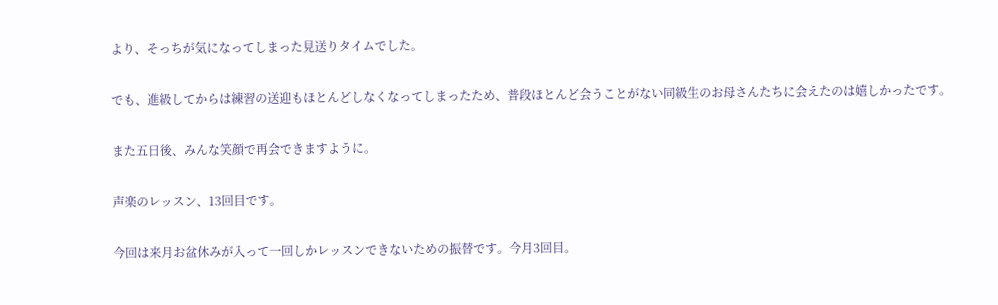より、そっちが気になってしまった見送りタイムでした。

でも、進級してからは練習の送迎もほとんどしなくなってしまったため、普段ほとんど会うことがない同級生のお母さんたちに会えたのは嬉しかったです。

また五日後、みんな笑顔で再会できますように。

声楽のレッスン、13回目です。

今回は来月お盆休みが入って一回しかレッスンできないための振替です。今月3回目。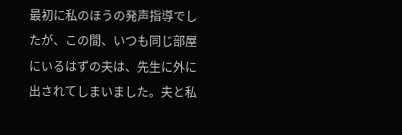最初に私のほうの発声指導でしたが、この間、いつも同じ部屋にいるはずの夫は、先生に外に出されてしまいました。夫と私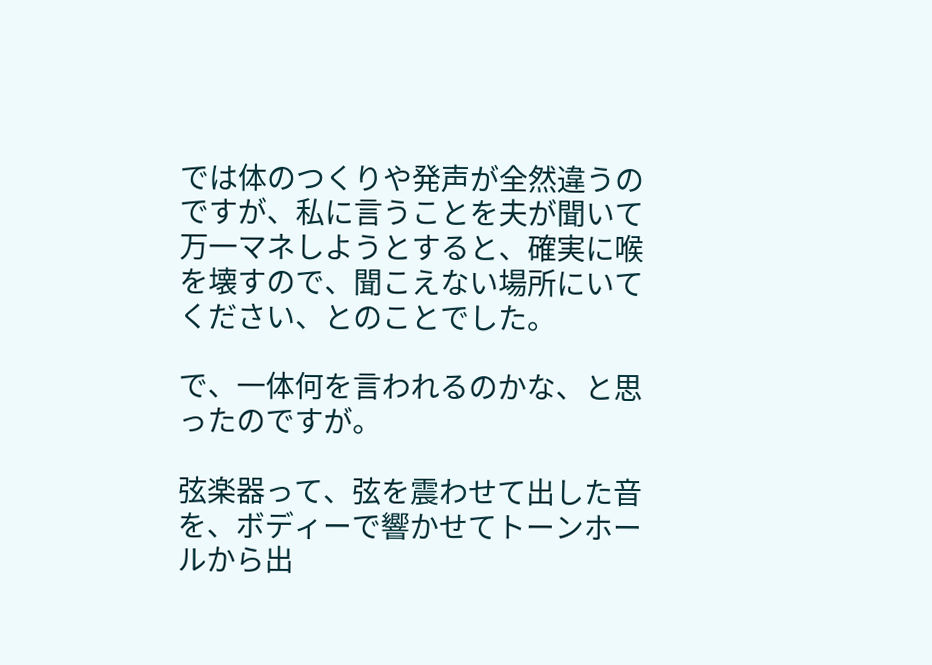では体のつくりや発声が全然違うのですが、私に言うことを夫が聞いて万一マネしようとすると、確実に喉を壊すので、聞こえない場所にいてください、とのことでした。

で、一体何を言われるのかな、と思ったのですが。

弦楽器って、弦を震わせて出した音を、ボディーで響かせてトーンホールから出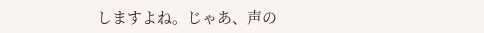しますよね。じゃあ、声の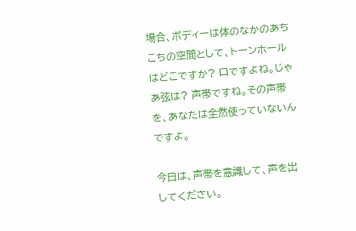場合、ボディーは体のなかのあちこちの空間として、トーンホールはどこですか? 口ですよね。じゃあ弦は? 声帯ですね。その声帯を、あなたは全然使っていないんですよ。

今日は、声帯を意識して、声を出してください。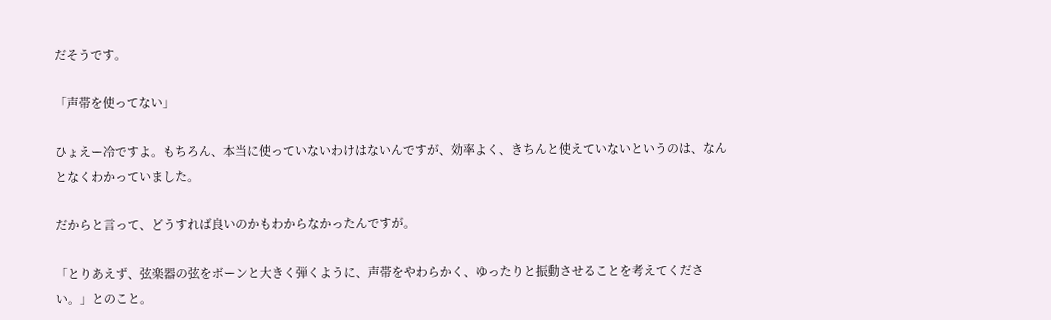だそうです。

「声帯を使ってない」

ひょえー冷ですよ。もちろん、本当に使っていないわけはないんですが、効率よく、きちんと使えていないというのは、なんとなくわかっていました。

だからと言って、どうすれば良いのかもわからなかったんですが。

「とりあえず、弦楽器の弦をボーンと大きく弾くように、声帯をやわらかく、ゆったりと振動させることを考えてください。」とのこと。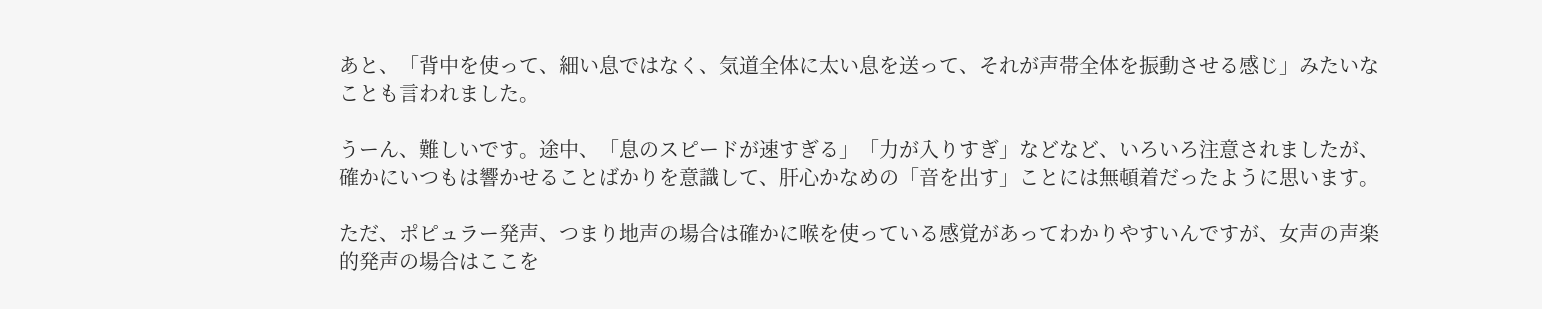あと、「背中を使って、細い息ではなく、気道全体に太い息を送って、それが声帯全体を振動させる感じ」みたいなことも言われました。

うーん、難しいです。途中、「息のスピードが速すぎる」「力が入りすぎ」などなど、いろいろ注意されましたが、確かにいつもは響かせることばかりを意識して、肝心かなめの「音を出す」ことには無頓着だったように思います。

ただ、ポピュラー発声、つまり地声の場合は確かに喉を使っている感覚があってわかりやすいんですが、女声の声楽的発声の場合はここを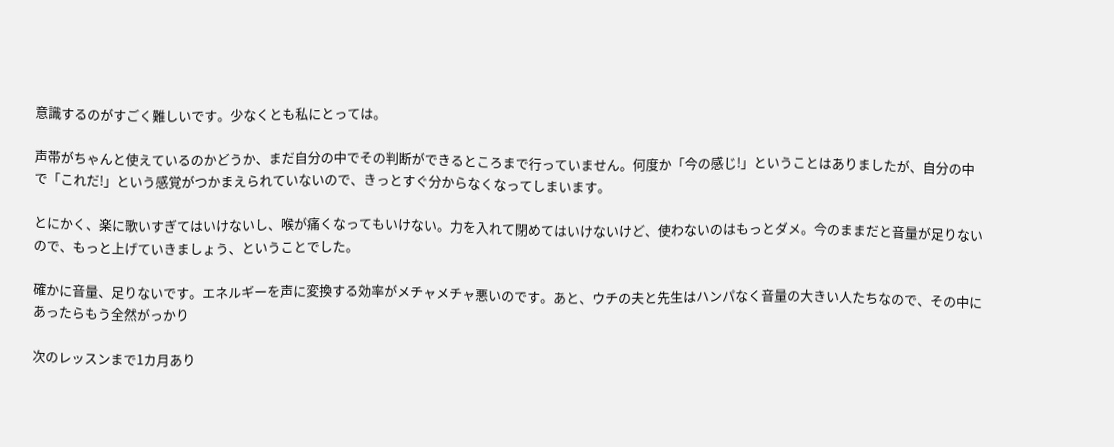意識するのがすごく難しいです。少なくとも私にとっては。

声帯がちゃんと使えているのかどうか、まだ自分の中でその判断ができるところまで行っていません。何度か「今の感じ!」ということはありましたが、自分の中で「これだ!」という感覚がつかまえられていないので、きっとすぐ分からなくなってしまいます。

とにかく、楽に歌いすぎてはいけないし、喉が痛くなってもいけない。力を入れて閉めてはいけないけど、使わないのはもっとダメ。今のままだと音量が足りないので、もっと上げていきましょう、ということでした。

確かに音量、足りないです。エネルギーを声に変換する効率がメチャメチャ悪いのです。あと、ウチの夫と先生はハンパなく音量の大きい人たちなので、その中にあったらもう全然がっかり

次のレッスンまで1カ月あり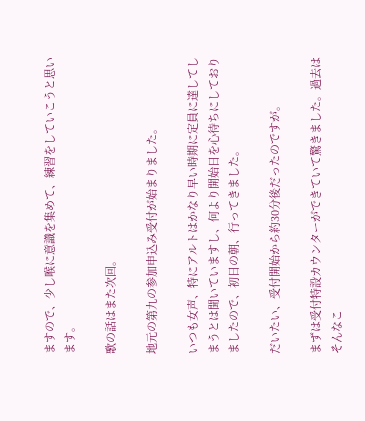ますので、少し喉に意識を集めて、練習をしていこうと思います。

歌の話はまた次回。

地元の第九の参加申込み受付が始まりました。

いつも女声、特にアルトはかなり早い時期に定員に達してしまうとは聞いていますし、何より開始日を心待ちにしておりましたので、初日の朝、行ってきました。

だいたい、受付開始から約30分後だったのですが。

まずは受付特設カウンターができていて驚きました。過去はそんなこ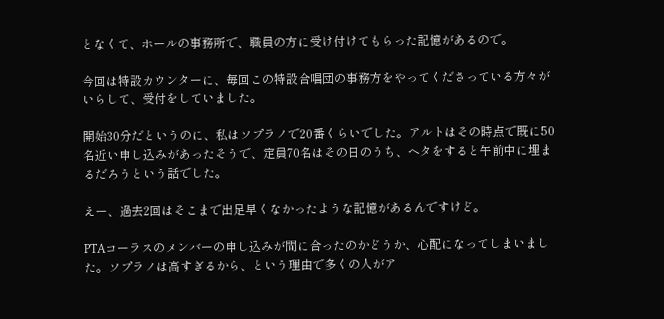となくて、ホールの事務所で、職員の方に受け付けてもらった記憶があるので。

今回は特設カウンターに、毎回この特設合唱団の事務方をやってくださっている方々がいらして、受付をしていました。

開始30分だというのに、私はソプラノで20番くらいでした。アルトはその時点で既に50名近い申し込みがあったそうで、定員70名はその日のうち、ヘタをすると午前中に埋まるだろうという話でした。

えー、過去2回はそこまで出足早くなかったような記憶があるんですけど。

PTAコーラスのメンバーの申し込みが間に合ったのかどうか、心配になってしまいました。ソプラノは高すぎるから、という理由で多くの人がア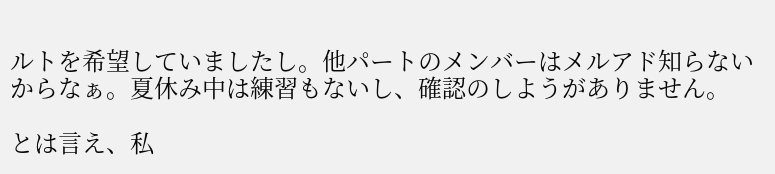ルトを希望していましたし。他パートのメンバーはメルアド知らないからなぁ。夏休み中は練習もないし、確認のしようがありません。

とは言え、私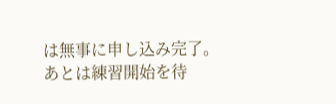は無事に申し込み完了。あとは練習開始を待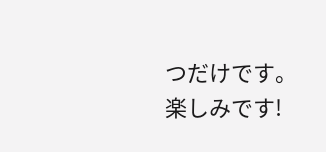つだけです。楽しみです!